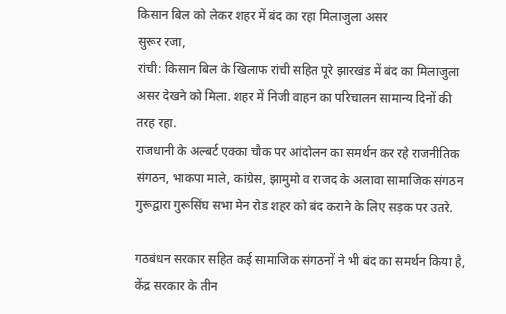किसान बिल को लेकर शहर में बंद का रहा मिलाजुला असर
सुरूर रजा,
रांची: किसान बिल के खिलाफ रांची सहित पूरे झारखंड में बंद का मिलाजुला असर देखने को मिला. शहर में निजी वाहन का परिचालन सामान्य दिनों की तरह रहा.
राजधानी के अल्बर्ट एक्का चौक पर आंदोलन का समर्थन कर रहे राजनीतिक संगठन, भाकपा माले, कांग्रेस, झामुमो व राजद के अलावा सामाजिक संगठन गुरूद्वारा गुरूसिंघ सभा मेन रोड शहर को बंद कराने के लिए सड़क पर उतरे.

गठबंधन सरकार सहित कई सामाजिक संगठनों ने भी बंद का समर्थन किया है, केंद्र सरकार के तीन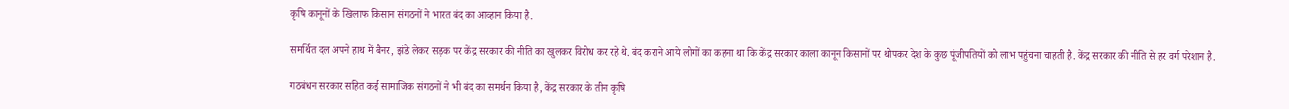कृषि कानूनों के खिलाफ किसान संगठनों ने भारत बंद का आव्हान किया है.

समर्थित दल अपने हाथ में बैनर, झंडे लेकर सड़क पर केंद्र सरकार की नीति का खुलकर विरोध कर रहे थे. बंद कराने आये लोगों का कहना था कि केंद्र सरकार काला कानून किसानों पर थोपकर देश के कुछ पूंजीपतियों को लाभ पहुंचना चाहती है. केंद्र सरकार की नीति से हर वर्ग परेशान है.

गठबंधन सरकार सहित कई सामाजिक संगठनों ने भी बंद का समर्थन किया है, केंद्र सरकार के तीन कृषि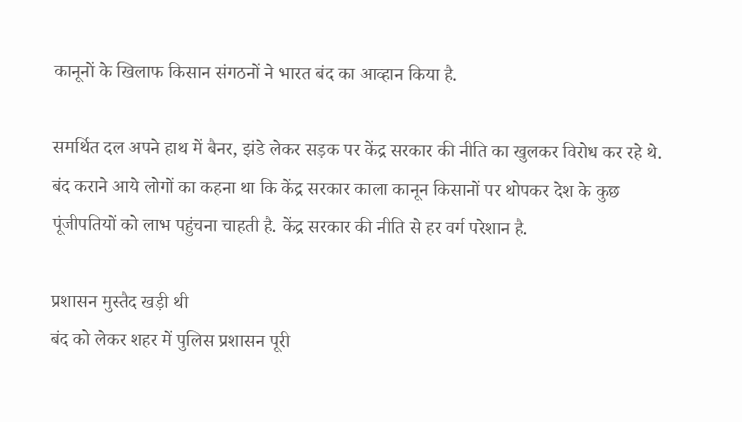कानूनों के खिलाफ किसान संगठनों ने भारत बंद का आव्हान किया है.

समर्थित दल अपने हाथ में बैनर, झंडे लेकर सड़क पर केंद्र सरकार की नीति का खुलकर विरोध कर रहे थे. बंद कराने आये लोगों का कहना था कि केंद्र सरकार काला कानून किसानों पर थोपकर देश के कुछ पूंजीपतियों को लाभ पहुंचना चाहती है. केंद्र सरकार की नीति से हर वर्ग परेशान है.

प्रशासन मुस्तैद खड़ी थी
बंद को लेकर शहर में पुलिस प्रशासन पूरी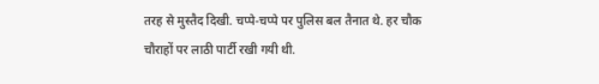तरह से मुस्तैद दिखी. चप्पे-चप्पे पर पुलिस बल तैनात थे. हर चौक चौराहों पर लाठी पार्टी रखी गयी थी.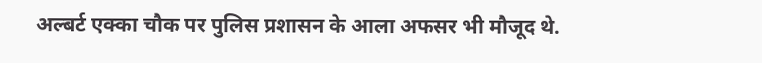अल्बर्ट एक्का चौक पर पुलिस प्रशासन के आला अफसर भी मौजूद थे.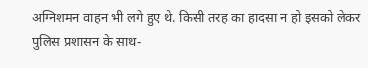अग्निशमन वाहन भी लगे हुए थे. किसी तरह का हादसा न हो इसको लेकर पुलिस प्रशासन के साथ-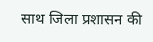साथ जिला प्रशासन की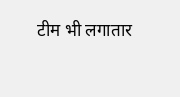टीम भी लगातार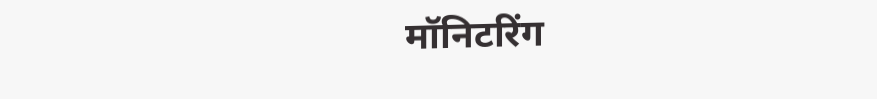मॉनिटरिंग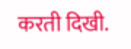करती दिखी.